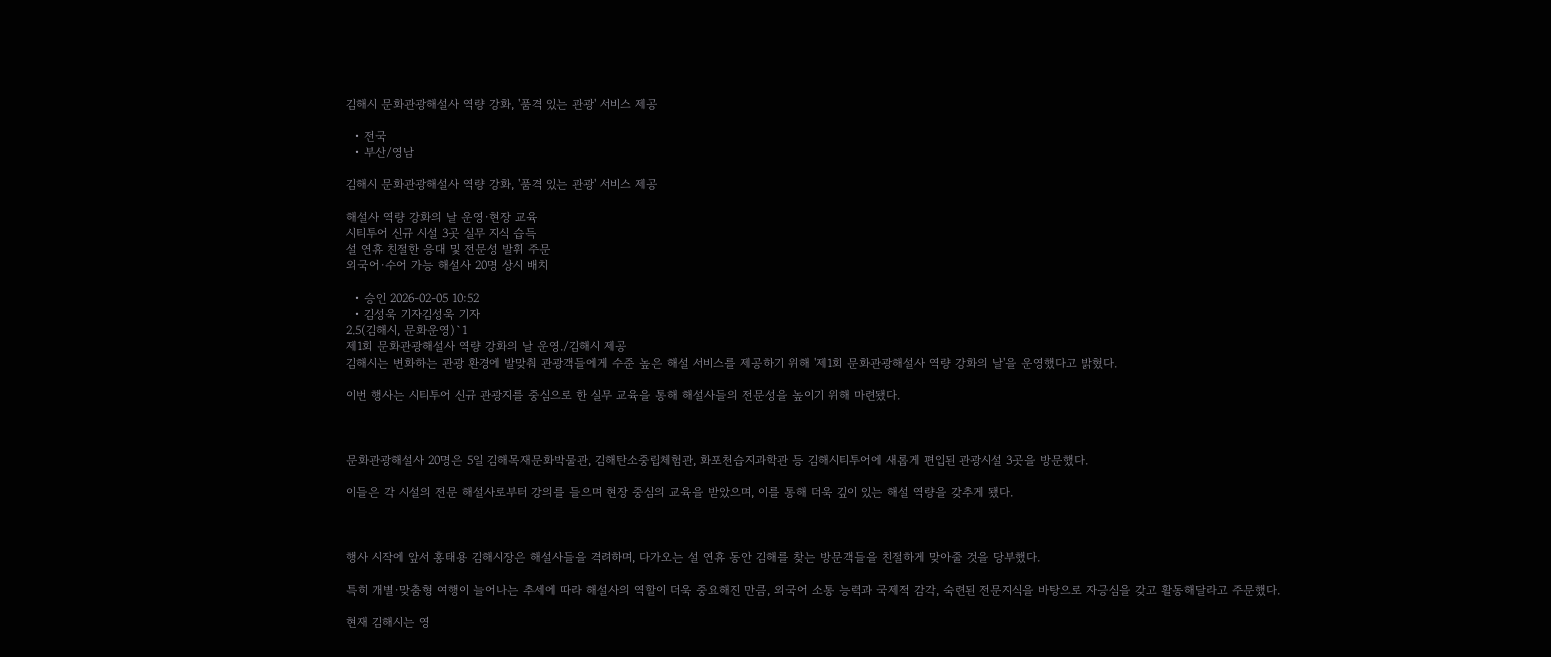김해시 문화관광해설사 역량 강화, '품격 있는 관광' 서비스 제공

  • 전국
  • 부산/영남

김해시 문화관광해설사 역량 강화, '품격 있는 관광' 서비스 제공

해설사 역량 강화의 날 운영·현장 교육
시티투어 신규 시설 3곳 실무 지식 습득
설 연휴 친절한 응대 및 전문성 발휘 주문
외국어·수어 가능 해설사 20명 상시 배치

  • 승인 2026-02-05 10:52
  • 김성욱 기자김성욱 기자
2.5(김해시, 문화운영)`1
제1회 문화관광해설사 역량 강화의 날 운영./김해시 제공
김해시는 변화하는 관광 환경에 발맞춰 관광객들에게 수준 높은 해설 서비스를 제공하기 위해 '제1회 문화관광해설사 역량 강화의 날'을 운영했다고 밝혔다.

이번 행사는 시티투어 신규 관광지를 중심으로 한 실무 교육을 통해 해설사들의 전문성을 높이기 위해 마련됐다.



문화관광해설사 20명은 5일 김해목재문화박물관, 김해탄소중립체험관, 화포천습지과학관 등 김해시티투어에 새롭게 편입된 관광시설 3곳을 방문했다.

이들은 각 시설의 전문 해설사로부터 강의를 들으며 현장 중심의 교육을 받았으며, 이를 통해 더욱 깊이 있는 해설 역량을 갖추게 됐다.



행사 시작에 앞서 홍태용 김해시장은 해설사들을 격려하며, 다가오는 설 연휴 동안 김해를 찾는 방문객들을 친절하게 맞아줄 것을 당부했다.

특히 개별·맞춤형 여행이 늘어나는 추세에 따라 해설사의 역할이 더욱 중요해진 만큼, 외국어 소통 능력과 국제적 감각, 숙련된 전문지식을 바탕으로 자긍심을 갖고 활동해달라고 주문했다.

현재 김해시는 영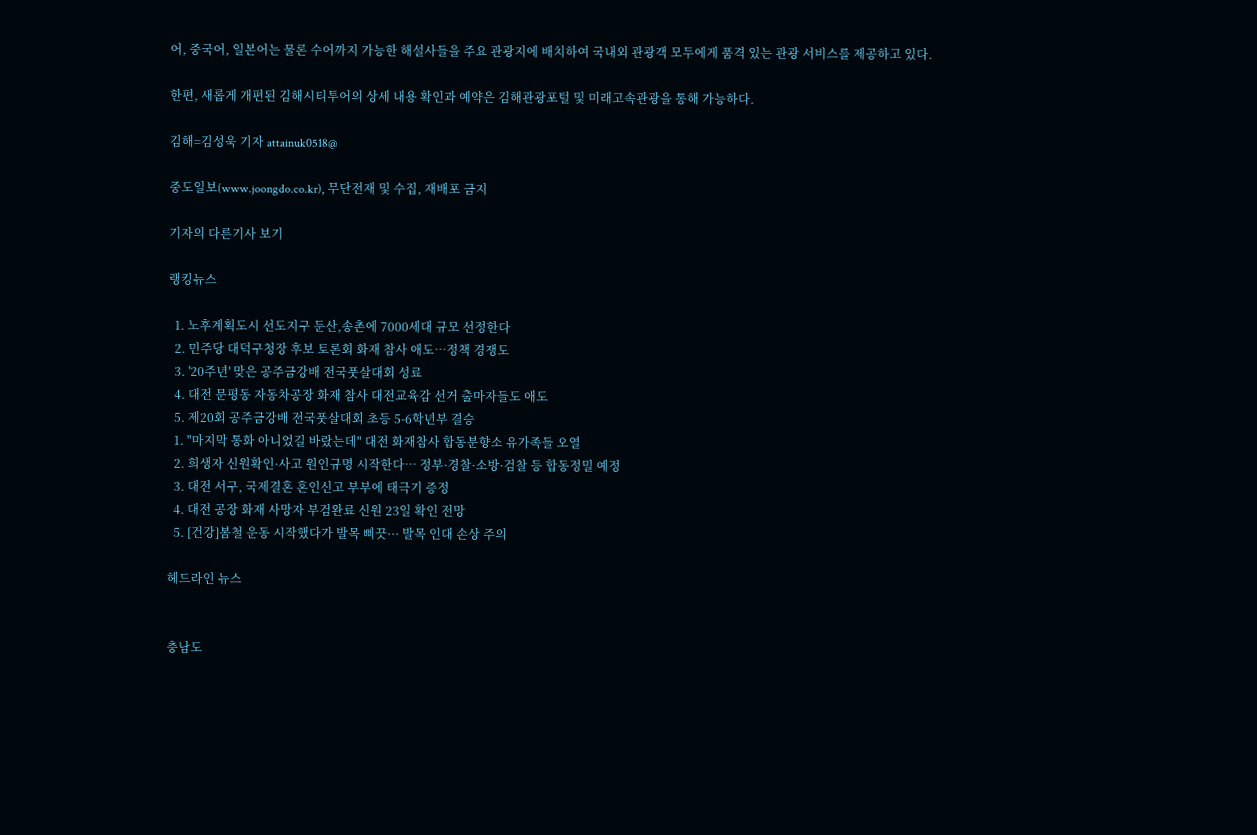어, 중국어, 일본어는 물론 수어까지 가능한 해설사들을 주요 관광지에 배치하여 국내외 관광객 모두에게 품격 있는 관광 서비스를 제공하고 있다.

한편, 새롭게 개편된 김해시티투어의 상세 내용 확인과 예약은 김해관광포털 및 미래고속관광을 통해 가능하다.

김해=김성욱 기자 attainuk0518@

중도일보(www.joongdo.co.kr), 무단전재 및 수집, 재배포 금지

기자의 다른기사 보기

랭킹뉴스

  1. 노후계획도시 선도지구 둔산,송촌에 7000세대 규모 선정한다
  2. 민주당 대덕구청장 후보 토론회 화재 참사 애도…정책 경쟁도
  3. '20주년' 맞은 공주금강배 전국풋살대회 성료
  4. 대전 문평동 자동차공장 화재 참사 대전교육감 선거 출마자들도 애도
  5. 제20회 공주금강배 전국풋살대회 초등 5-6학년부 결승
  1. "마지막 통화 아니었길 바랐는데" 대전 화재참사 합동분향소 유가족들 오열
  2. 희생자 신원확인·사고 원인규명 시작한다… 정부·경찰·소방·검찰 등 합동정밀 예정
  3. 대전 서구, 국제결혼 혼인신고 부부에 태극기 증정
  4. 대전 공장 화재 사망자 부검완료 신원 23일 확인 전망
  5. [건강]봄철 운동 시작했다가 발목 삐끗··· 발목 인대 손상 주의

헤드라인 뉴스


충남도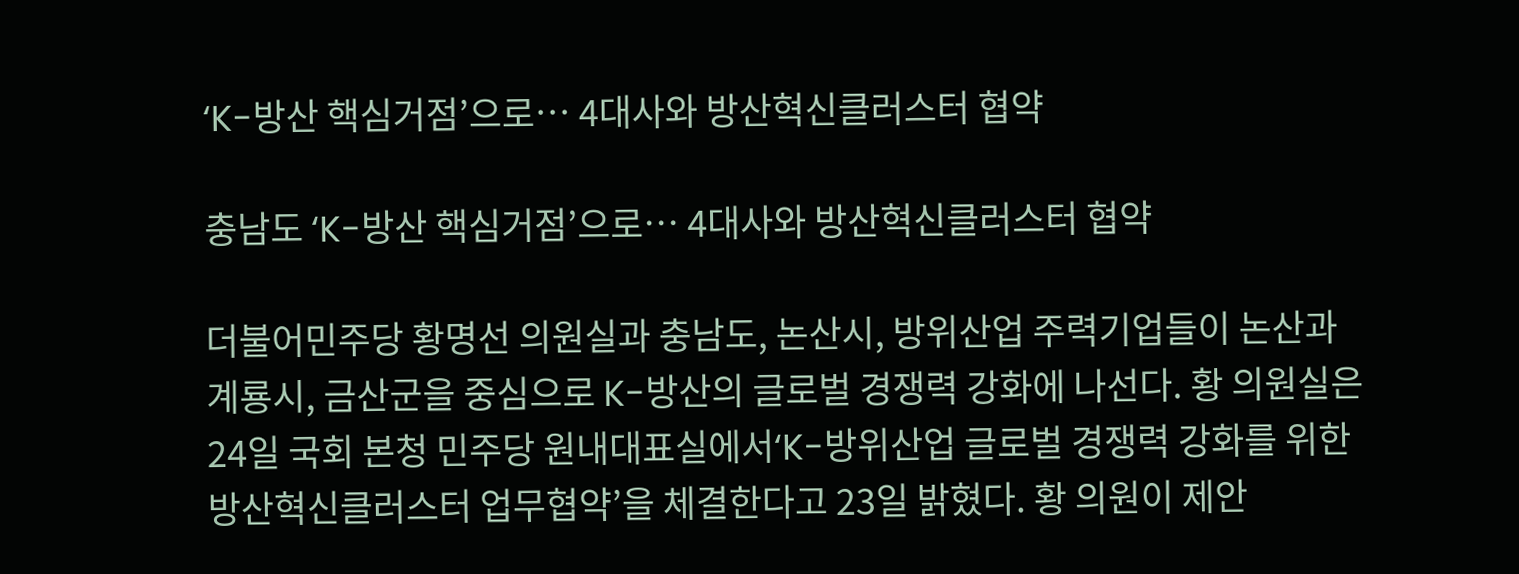‘K-방산 핵심거점’으로… 4대사와 방산혁신클러스터 협약

충남도 ‘K-방산 핵심거점’으로… 4대사와 방산혁신클러스터 협약

더불어민주당 황명선 의원실과 충남도, 논산시, 방위산업 주력기업들이 논산과 계룡시, 금산군을 중심으로 K-방산의 글로벌 경쟁력 강화에 나선다. 황 의원실은 24일 국회 본청 민주당 원내대표실에서‘K-방위산업 글로벌 경쟁력 강화를 위한 방산혁신클러스터 업무협약’을 체결한다고 23일 밝혔다. 황 의원이 제안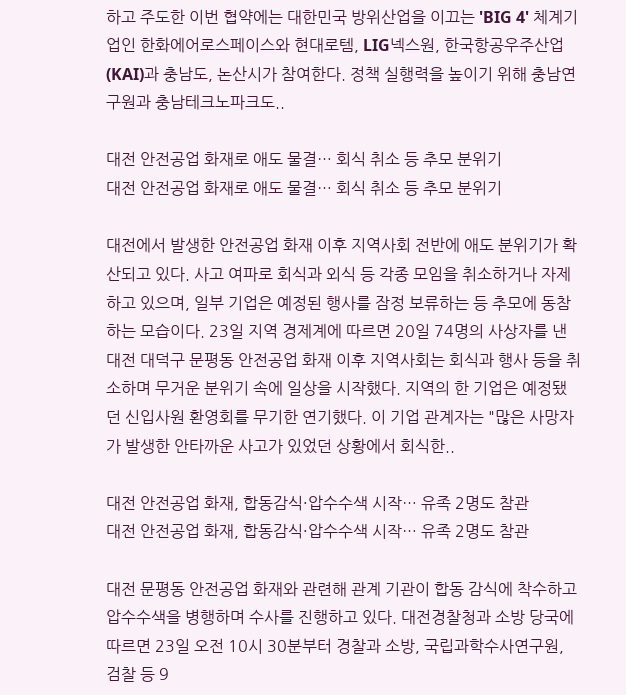하고 주도한 이번 협약에는 대한민국 방위산업을 이끄는 'BIG 4' 체계기업인 한화에어로스페이스와 현대로템, LIG넥스원, 한국항공우주산업(KAI)과 충남도, 논산시가 참여한다. 정책 실행력을 높이기 위해 충남연구원과 충남테크노파크도..

대전 안전공업 화재로 애도 물결… 회식 취소 등 추모 분위기
대전 안전공업 화재로 애도 물결… 회식 취소 등 추모 분위기

대전에서 발생한 안전공업 화재 이후 지역사회 전반에 애도 분위기가 확산되고 있다. 사고 여파로 회식과 외식 등 각종 모임을 취소하거나 자제하고 있으며, 일부 기업은 예정된 행사를 잠정 보류하는 등 추모에 동참하는 모습이다. 23일 지역 경제계에 따르면 20일 74명의 사상자를 낸 대전 대덕구 문평동 안전공업 화재 이후 지역사회는 회식과 행사 등을 취소하며 무거운 분위기 속에 일상을 시작했다. 지역의 한 기업은 예정됐던 신입사원 환영회를 무기한 연기했다. 이 기업 관계자는 "많은 사망자가 발생한 안타까운 사고가 있었던 상황에서 회식한..

대전 안전공업 화재, 합동감식·압수수색 시작… 유족 2명도 참관
대전 안전공업 화재, 합동감식·압수수색 시작… 유족 2명도 참관

대전 문평동 안전공업 화재와 관련해 관계 기관이 합동 감식에 착수하고 압수수색을 병행하며 수사를 진행하고 있다. 대전경찰청과 소방 당국에 따르면 23일 오전 10시 30분부터 경찰과 소방, 국립과학수사연구원, 검찰 등 9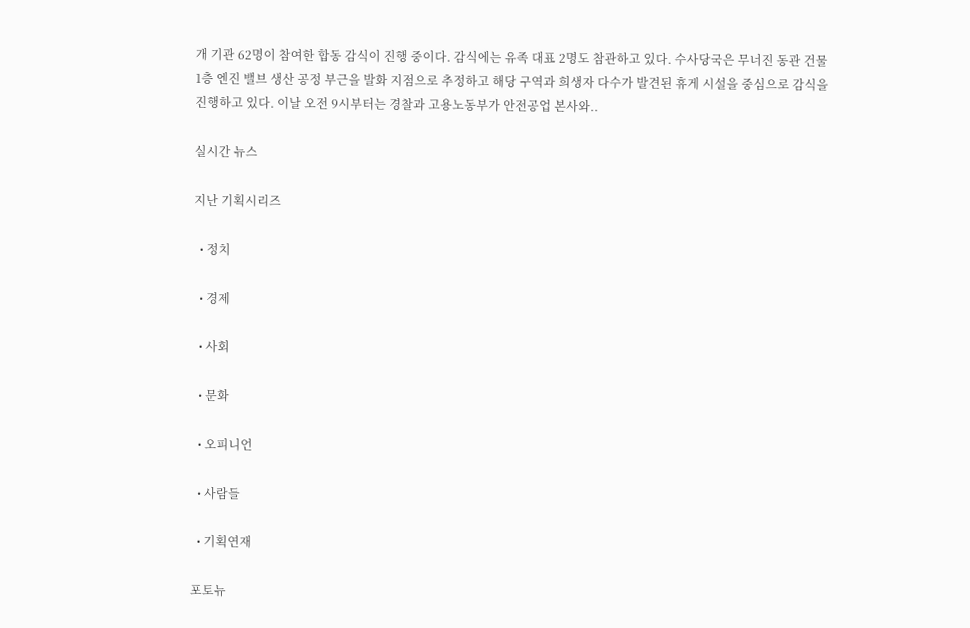개 기관 62명이 참여한 합동 감식이 진행 중이다. 감식에는 유족 대표 2명도 참관하고 있다. 수사당국은 무너진 동관 건물 1층 엔진 밸브 생산 공정 부근을 발화 지점으로 추정하고 해당 구역과 희생자 다수가 발견된 휴게 시설을 중심으로 감식을 진행하고 있다. 이날 오전 9시부터는 경찰과 고용노동부가 안전공업 본사와..

실시간 뉴스

지난 기획시리즈

  • 정치

  • 경제

  • 사회

  • 문화

  • 오피니언

  • 사람들

  • 기획연재

포토뉴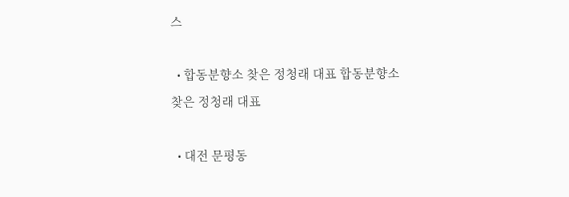스

  • 합동분향소 찾은 정청래 대표 합동분향소 찾은 정청래 대표

  • 대전 문평동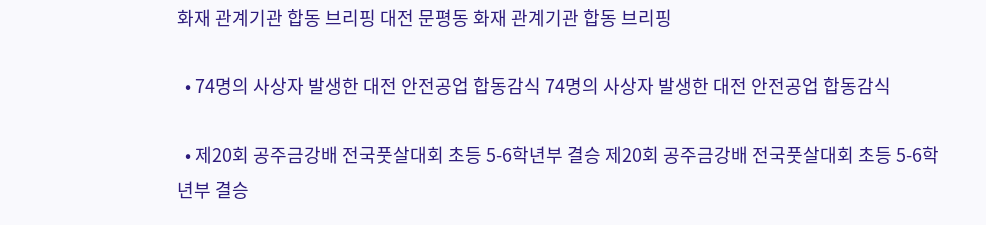화재 관계기관 합동 브리핑 대전 문평동 화재 관계기관 합동 브리핑

  • 74명의 사상자 발생한 대전 안전공업 합동감식 74명의 사상자 발생한 대전 안전공업 합동감식

  • 제20회 공주금강배 전국풋살대회 초등 5-6학년부 결승 제20회 공주금강배 전국풋살대회 초등 5-6학년부 결승